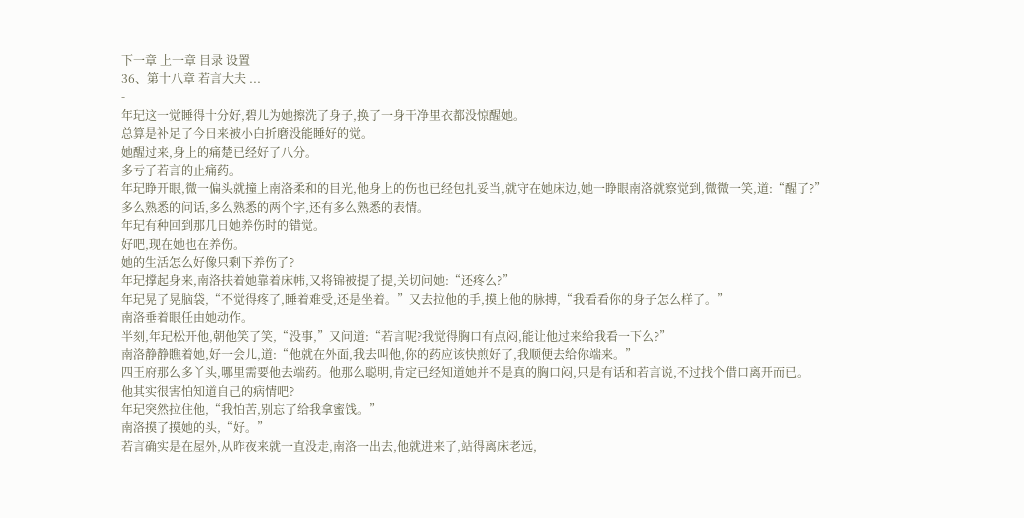下一章 上一章 目录 设置
36、第十八章 若言大夫 ...
-
年玘这一觉睡得十分好,碧儿为她擦洗了身子,换了一身干净里衣都没惊醒她。
总算是补足了今日来被小白折磨没能睡好的觉。
她醒过来,身上的痛楚已经好了八分。
多亏了若言的止痛药。
年玘睁开眼,微一偏头就撞上南洛柔和的目光,他身上的伤也已经包扎妥当,就守在她床边,她一睁眼南洛就察觉到,微微一笑,道:“醒了?”
多么熟悉的问话,多么熟悉的两个字,还有多么熟悉的表情。
年玘有种回到那几日她养伤时的错觉。
好吧,现在她也在养伤。
她的生活怎么好像只剩下养伤了?
年玘撑起身来,南洛扶着她靠着床帏,又将锦被提了提,关切问她:“还疼么?”
年玘晃了晃脑袋,“不觉得疼了,睡着难受,还是坐着。”又去拉他的手,摸上他的脉搏,“我看看你的身子怎么样了。”
南洛垂着眼任由她动作。
半刻,年玘松开他,朝他笑了笑,“没事,”又问道:“若言呢?我觉得胸口有点闷,能让他过来给我看一下么?”
南洛静静瞧着她,好一会儿,道:“他就在外面,我去叫他,你的药应该快煎好了,我顺便去给你端来。”
四王府那么多丫头,哪里需要他去端药。他那么聪明,肯定已经知道她并不是真的胸口闷,只是有话和若言说,不过找个借口离开而已。
他其实很害怕知道自己的病情吧?
年玘突然拉住他,“我怕苦,别忘了给我拿蜜饯。”
南洛摸了摸她的头,“好。”
若言确实是在屋外,从昨夜来就一直没走,南洛一出去,他就进来了,站得离床老远,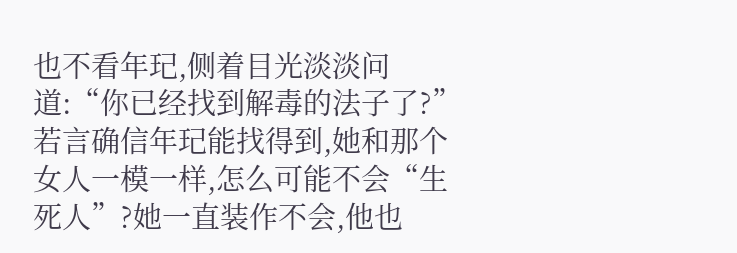也不看年玘,侧着目光淡淡问道:“你已经找到解毒的法子了?”
若言确信年玘能找得到,她和那个女人一模一样,怎么可能不会“生死人”?她一直装作不会,他也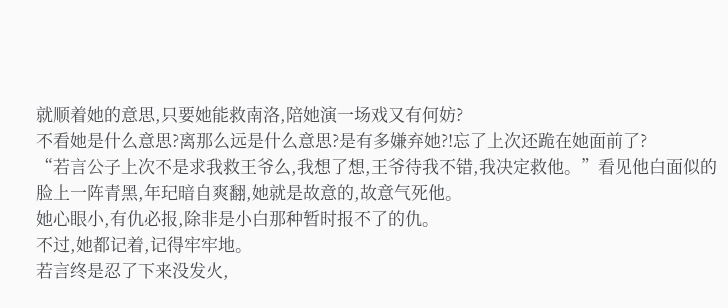就顺着她的意思,只要她能救南洛,陪她演一场戏又有何妨?
不看她是什么意思?离那么远是什么意思?是有多嫌弃她?!忘了上次还跪在她面前了?
“若言公子上次不是求我救王爷么,我想了想,王爷待我不错,我决定救他。”看见他白面似的脸上一阵青黑,年玘暗自爽翻,她就是故意的,故意气死他。
她心眼小,有仇必报,除非是小白那种暂时报不了的仇。
不过,她都记着,记得牢牢地。
若言终是忍了下来没发火,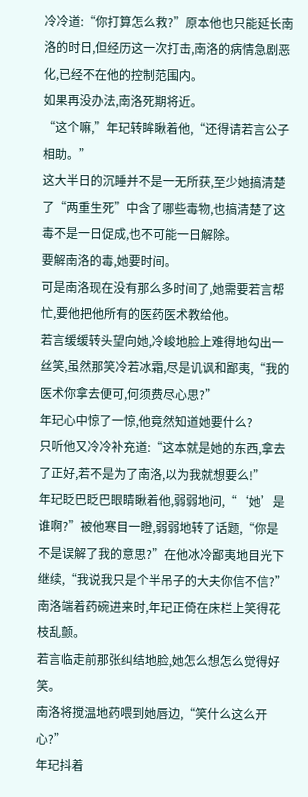冷冷道:“你打算怎么救?”原本他也只能延长南洛的时日,但经历这一次打击,南洛的病情急剧恶化,已经不在他的控制范围内。
如果再没办法,南洛死期将近。
“这个嘛,”年玘转眸瞅着他,“还得请若言公子相助。”
这大半日的沉睡并不是一无所获,至少她搞清楚了“两重生死”中含了哪些毒物,也搞清楚了这毒不是一日促成,也不可能一日解除。
要解南洛的毒,她要时间。
可是南洛现在没有那么多时间了,她需要若言帮忙,要他把他所有的医药医术教给他。
若言缓缓转头望向她,冷峻地脸上难得地勾出一丝笑,虽然那笑冷若冰霜,尽是讥讽和鄙夷,“我的医术你拿去便可,何须费尽心思?”
年玘心中惊了一惊,他竟然知道她要什么?
只听他又冷冷补充道:“这本就是她的东西,拿去了正好,若不是为了南洛,以为我就想要么!”
年玘眨巴眨巴眼睛瞅着他,弱弱地问,“‘她’是谁啊?”被他寒目一瞪,弱弱地转了话题,“你是不是误解了我的意思?”在他冰冷鄙夷地目光下继续,“我说我只是个半吊子的大夫你信不信?”
南洛端着药碗进来时,年玘正倚在床栏上笑得花枝乱颤。
若言临走前那张纠结地脸,她怎么想怎么觉得好笑。
南洛将搅温地药喂到她唇边,“笑什么这么开心?”
年玘抖着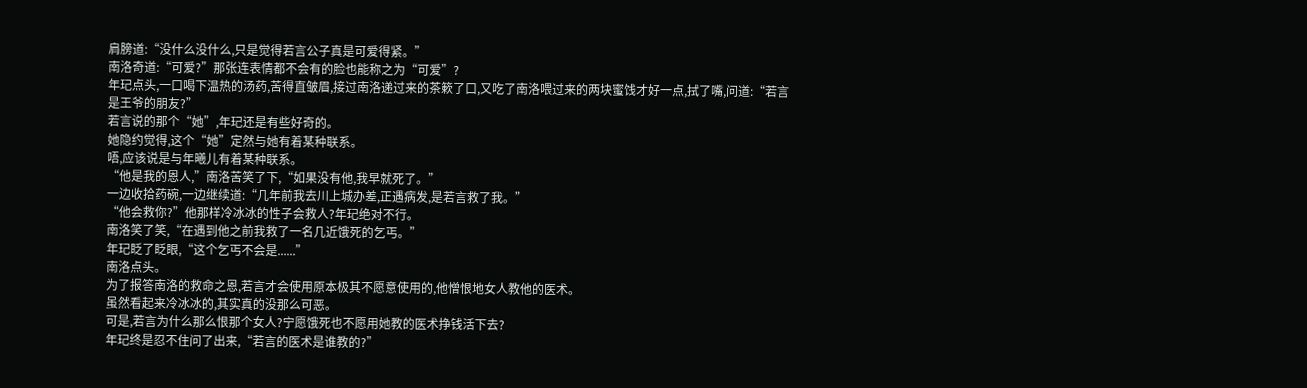肩膀道:“没什么没什么,只是觉得若言公子真是可爱得紧。”
南洛奇道:“可爱?”那张连表情都不会有的脸也能称之为“可爱”?
年玘点头,一口喝下温热的汤药,苦得直皱眉,接过南洛递过来的茶簌了口,又吃了南洛喂过来的两块蜜饯才好一点,拭了嘴,问道:“若言是王爷的朋友?”
若言说的那个“她”,年玘还是有些好奇的。
她隐约觉得,这个“她”定然与她有着某种联系。
唔,应该说是与年曦儿有着某种联系。
“他是我的恩人,”南洛苦笑了下,“如果没有他,我早就死了。”
一边收拾药碗,一边继续道:“几年前我去川上城办差,正遇病发,是若言救了我。”
“他会救你?”他那样冷冰冰的性子会救人?年玘绝对不行。
南洛笑了笑,“在遇到他之前我救了一名几近饿死的乞丐。”
年玘眨了眨眼,“这个乞丐不会是......”
南洛点头。
为了报答南洛的救命之恩,若言才会使用原本极其不愿意使用的,他憎恨地女人教他的医术。
虽然看起来冷冰冰的,其实真的没那么可恶。
可是,若言为什么那么恨那个女人?宁愿饿死也不愿用她教的医术挣钱活下去?
年玘终是忍不住问了出来,“若言的医术是谁教的?”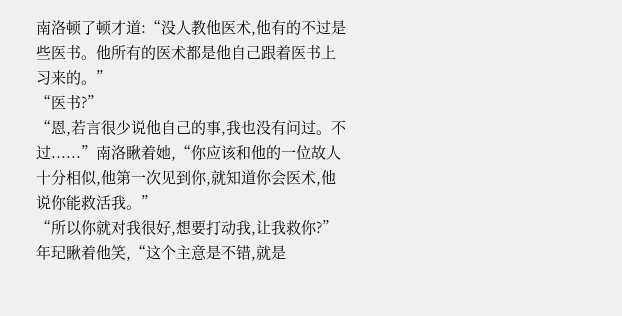南洛顿了顿才道:“没人教他医术,他有的不过是些医书。他所有的医术都是他自己跟着医书上习来的。”
“医书?”
“恩,若言很少说他自己的事,我也没有问过。不过......”南洛瞅着她,“你应该和他的一位故人十分相似,他第一次见到你,就知道你会医术,他说你能救活我。”
“所以你就对我很好,想要打动我,让我救你?”年玘瞅着他笑,“这个主意是不错,就是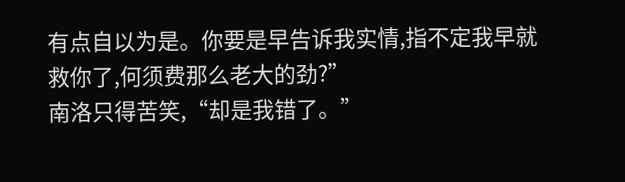有点自以为是。你要是早告诉我实情,指不定我早就救你了,何须费那么老大的劲?”
南洛只得苦笑,“却是我错了。”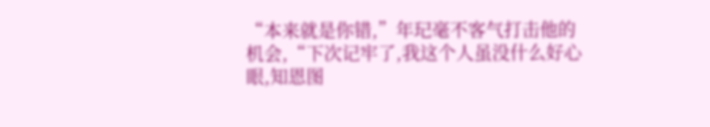“本来就是你错,”年玘毫不客气打击他的机会,“下次记牢了,我这个人虽没什么好心眼,知恩图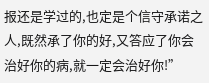报还是学过的,也定是个信守承诺之人,既然承了你的好,又答应了你会治好你的病,就一定会治好你!”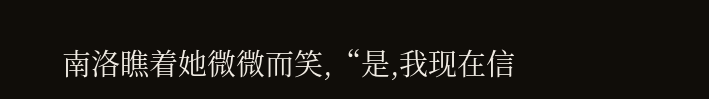南洛瞧着她微微而笑,“是,我现在信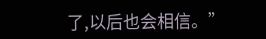了,以后也会相信。”